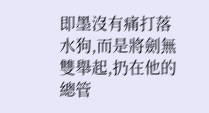即墨沒有痛打落水狗,而是將劍無雙舉起,扔在他的總管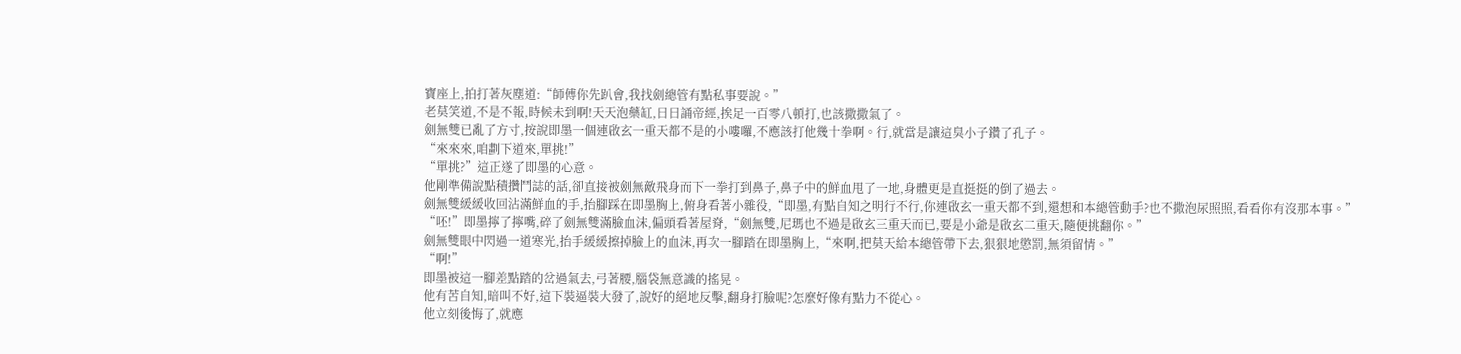寶座上,拍打著灰塵道:“師傅你先趴會,我找劍總管有點私事要說。”
老莫笑道,不是不報,時候未到啊!天天泡藥缸,日日誦帝經,挨足一百零八頓打,也該撒撒氣了。
劍無雙已亂了方寸,按說即墨一個連啟玄一重天都不是的小嘍囉,不應該打他幾十拳啊。行,就當是讓這臭小子鑽了孔子。
“來來來,咱劃下道來,單挑!”
“單挑?”這正遂了即墨的心意。
他剛準備說點積攢鬥誌的話,卻直接被劍無敵飛身而下一拳打到鼻子,鼻子中的鮮血甩了一地,身體更是直挺挺的倒了過去。
劍無雙緩緩收回沾滿鮮血的手,抬腳踩在即墨胸上,俯身看著小雜役,“即墨,有點自知之明行不行,你連啟玄一重天都不到,還想和本總管動手?也不撒泡尿照照,看看你有沒那本事。”
“呸!”即墨擰了擰嘴,碎了劍無雙滿臉血沫,偏頭看著屋脊,“劍無雙,尼瑪也不過是啟玄三重天而已,要是小爺是啟玄二重天,隨便挑翻你。”
劍無雙眼中閃過一道寒光,抬手緩緩擦掉臉上的血沫,再次一腳踏在即墨胸上,“來啊,把莫天給本總管帶下去,狠狠地懲罰,無須留情。”
“啊!”
即墨被這一腳差點踏的岔過氣去,弓著腰,腦袋無意識的搖晃。
他有苦自知,暗叫不好,這下裝逼裝大發了,說好的絕地反擊,翻身打臉呢?怎麼好像有點力不從心。
他立刻後悔了,就應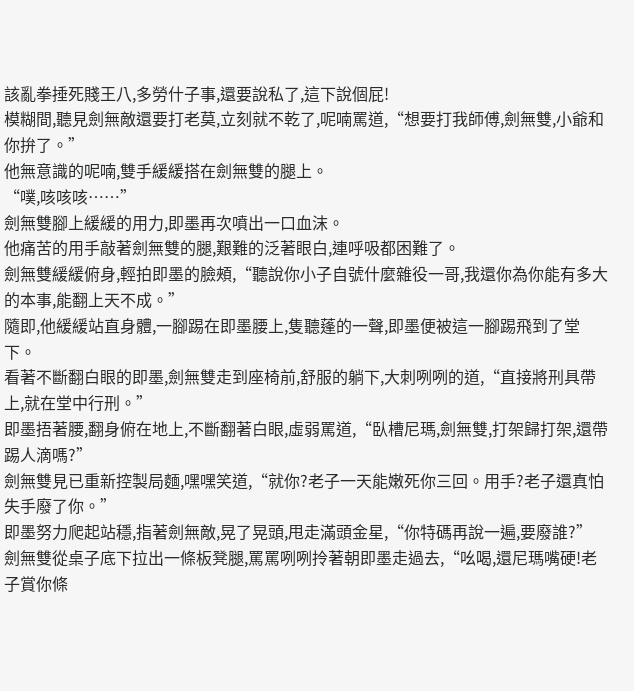該亂拳捶死賤王八,多勞什子事,還要說私了,這下說個屁!
模糊間,聽見劍無敵還要打老莫,立刻就不乾了,呢喃罵道,“想要打我師傅,劍無雙,小爺和你拚了。”
他無意識的呢喃,雙手緩緩搭在劍無雙的腿上。
“噗,咳咳咳……”
劍無雙腳上緩緩的用力,即墨再次噴出一口血沫。
他痛苦的用手敲著劍無雙的腿,艱難的泛著眼白,連呼吸都困難了。
劍無雙緩緩俯身,輕拍即墨的臉頰,“聽說你小子自號什麼雜役一哥,我還你為你能有多大的本事,能翻上天不成。”
隨即,他緩緩站直身體,一腳踢在即墨腰上,隻聽蓬的一聲,即墨便被這一腳踢飛到了堂下。
看著不斷翻白眼的即墨,劍無雙走到座椅前,舒服的躺下,大刺咧咧的道,“直接將刑具帶上,就在堂中行刑。”
即墨捂著腰,翻身俯在地上,不斷翻著白眼,虛弱罵道,“臥槽尼瑪,劍無雙,打架歸打架,還帶踢人滴嗎?”
劍無雙見已重新控製局麵,嘿嘿笑道,“就你?老子一天能嫩死你三回。用手?老子還真怕失手廢了你。”
即墨努力爬起站穩,指著劍無敵,晃了晃頭,甩走滿頭金星,“你特碼再說一遍,要廢誰?”
劍無雙從桌子底下拉出一條板凳腿,罵罵咧咧拎著朝即墨走過去,“吆喝,還尼瑪嘴硬!老子賞你條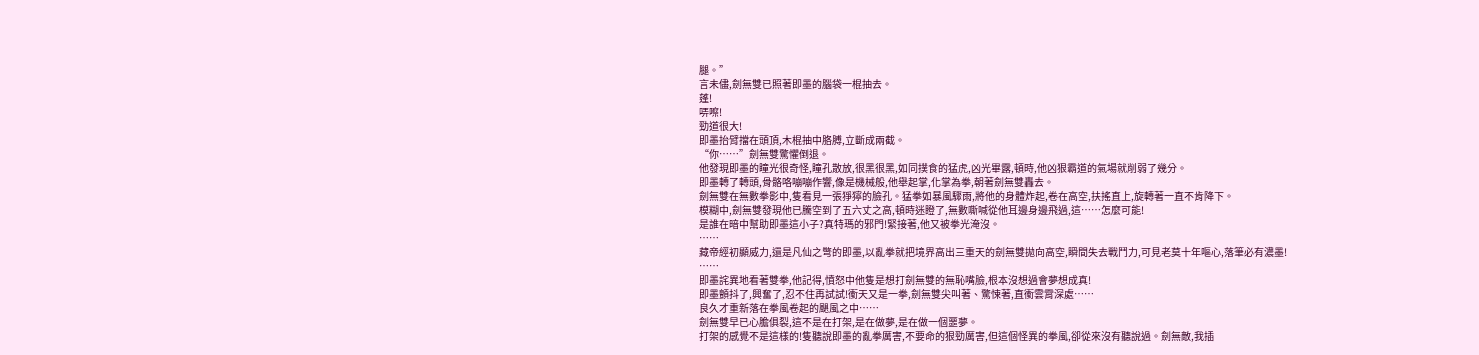腿。”
言未儘,劍無雙已照著即墨的腦袋一棍抽去。
蓬!
哢嚓!
勁道很大!
即墨抬臂擋在頭頂,木棍抽中胳膊,立斷成兩截。
“你……”劍無雙驚懼倒退。
他發現即墨的瞳光很奇怪,瞳孔散放,很黑很黑,如同撲食的猛虎,凶光畢露,頓時,他凶狠霸道的氣場就削弱了幾分。
即墨轉了轉頭,骨骼咯嘣嘣作響,像是機械般,他舉起掌,化掌為拳,朝著劍無雙轟去。
劍無雙在無數拳影中,隻看見一張猙獰的臉孔。猛拳如暴風驟雨,將他的身體炸起,卷在高空,扶搖直上,旋轉著一直不肯降下。
模糊中,劍無雙發現他已騰空到了五六丈之高,頓時迷瞪了,無數嘶喊從他耳邊身邊飛過,這……怎麼可能!
是誰在暗中幫助即墨這小子?真特瑪的邪門!緊接著,他又被拳光淹沒。
……
藏帝經初顯威力,還是凡仙之彆的即墨,以亂拳就把境界高出三重天的劍無雙拋向高空,瞬間失去戰鬥力,可見老莫十年嘔心,落筆必有濃墨!
……
即墨詫異地看著雙拳,他記得,憤怒中他隻是想打劍無雙的無恥嘴臉,根本沒想過會夢想成真!
即墨顫抖了,興奮了,忍不住再試試!衝天又是一拳,劍無雙尖叫著、驚悚著,直衝雲霄深處……
良久才重新落在拳風卷起的颶風之中……
劍無雙早已心膽俱裂,這不是在打架,是在做夢,是在做一個噩夢。
打架的感覺不是這樣的!隻聽說即墨的亂拳厲害,不要命的狠勁厲害,但這個怪異的拳風,卻從來沒有聽說過。劍無敵,我插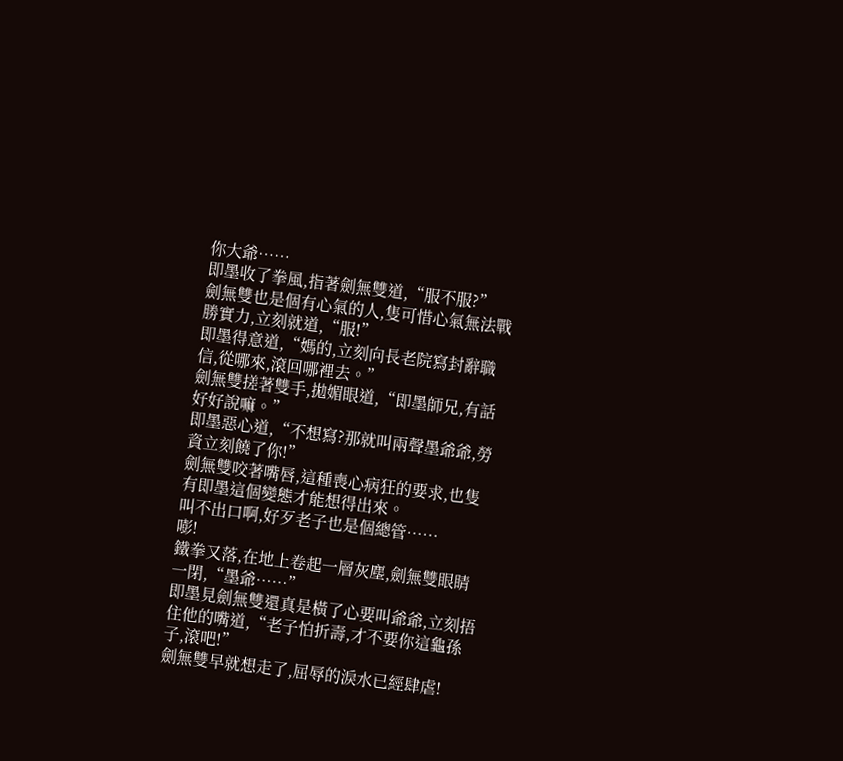你大爺……
即墨收了拳風,指著劍無雙道,“服不服?”
劍無雙也是個有心氣的人,隻可惜心氣無法戰勝實力,立刻就道,“服!”
即墨得意道,“媽的,立刻向長老院寫封辭職信,從哪來,滾回哪裡去。”
劍無雙搓著雙手,拋媚眼道,“即墨師兄,有話好好說嘛。”
即墨惡心道,“不想寫?那就叫兩聲墨爺爺,勞資立刻饒了你!”
劍無雙咬著嘴唇,這種喪心病狂的要求,也隻有即墨這個變態才能想得出來。
叫不出口啊,好歹老子也是個總管……
嘭!
鐵拳又落,在地上卷起一層灰塵,劍無雙眼睛一閉,“墨爺……”
即墨見劍無雙還真是橫了心要叫爺爺,立刻捂住他的嘴道,“老子怕折壽,才不要你這龜孫子,滾吧!”
劍無雙早就想走了,屈辱的淚水已經肆虐!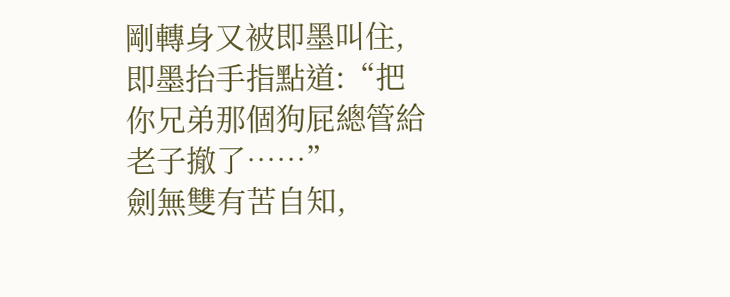剛轉身又被即墨叫住,即墨抬手指點道:“把你兄弟那個狗屁總管給老子撤了……”
劍無雙有苦自知,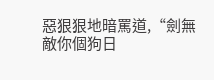惡狠狠地暗罵道,“劍無敵你個狗日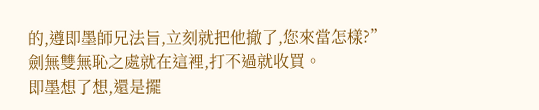的,遵即墨師兄法旨,立刻就把他撤了,您來當怎樣?”
劍無雙無恥之處就在這裡,打不過就收買。
即墨想了想,還是擺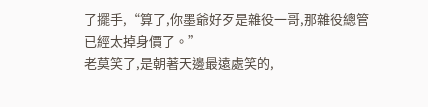了擺手,“算了,你墨爺好歹是雜役一哥,那雜役總管已經太掉身價了。”
老莫笑了,是朝著天邊最遠處笑的,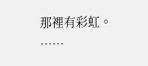那裡有彩虹。
……